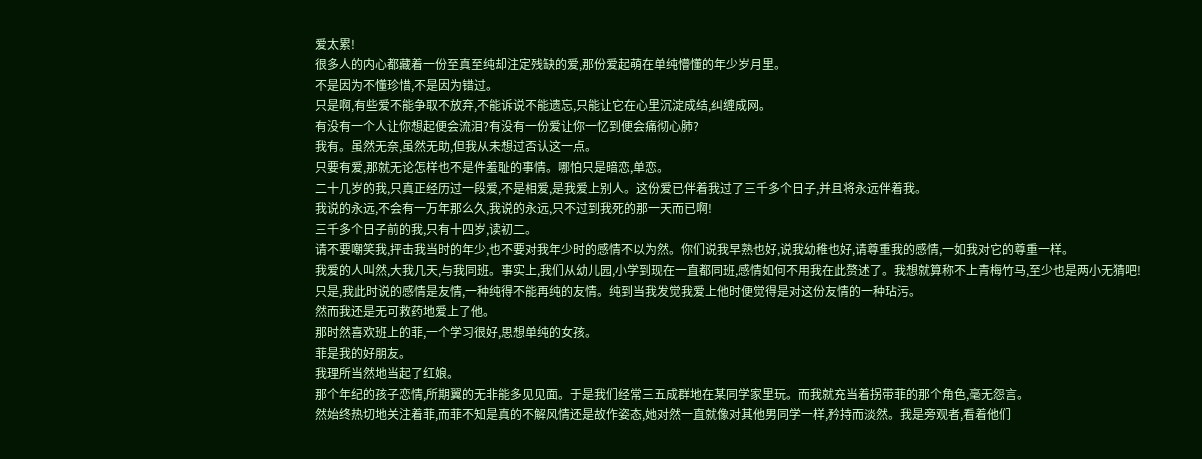爱太累!
很多人的内心都藏着一份至真至纯却注定残缺的爱,那份爱起萌在单纯懵懂的年少岁月里。
不是因为不懂珍惜,不是因为错过。
只是啊,有些爱不能争取不放弃,不能诉说不能遗忘,只能让它在心里沉淀成结,纠缠成网。
有没有一个人让你想起便会流泪?有没有一份爱让你一忆到便会痛彻心肺?
我有。虽然无奈,虽然无助,但我从未想过否认这一点。
只要有爱,那就无论怎样也不是件羞耻的事情。哪怕只是暗恋,单恋。
二十几岁的我,只真正经历过一段爱,不是相爱,是我爱上别人。这份爱已伴着我过了三千多个日子,并且将永远伴着我。
我说的永远,不会有一万年那么久,我说的永远,只不过到我死的那一天而已啊!
三千多个日子前的我,只有十四岁,读初二。
请不要嘲笑我,抨击我当时的年少,也不要对我年少时的感情不以为然。你们说我早熟也好,说我幼稚也好,请尊重我的感情,一如我对它的尊重一样。
我爱的人叫然,大我几天,与我同班。事实上,我们从幼儿园,小学到现在一直都同班,感情如何不用我在此赘述了。我想就算称不上青梅竹马,至少也是两小无猜吧!
只是,我此时说的感情是友情,一种纯得不能再纯的友情。纯到当我发觉我爱上他时便觉得是对这份友情的一种玷污。
然而我还是无可救药地爱上了他。
那时然喜欢班上的菲,一个学习很好,思想单纯的女孩。
菲是我的好朋友。
我理所当然地当起了红娘。
那个年纪的孩子恋情,所期翼的无非能多见见面。于是我们经常三五成群地在某同学家里玩。而我就充当着拐带菲的那个角色,毫无怨言。
然始终热切地关注着菲,而菲不知是真的不解风情还是故作姿态,她对然一直就像对其他男同学一样,矜持而淡然。我是旁观者,看着他们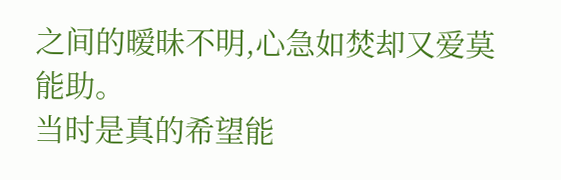之间的暧昧不明,心急如焚却又爱莫能助。
当时是真的希望能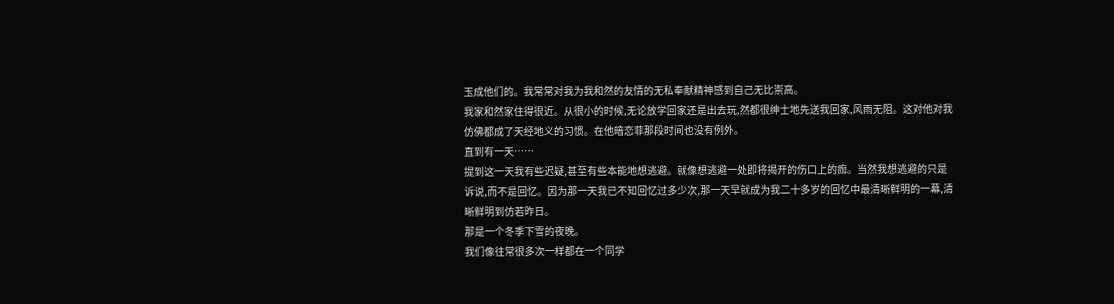玉成他们的。我常常对我为我和然的友情的无私奉献精神感到自己无比崇高。
我家和然家住得很近。从很小的时候,无论放学回家还是出去玩,然都很绅士地先送我回家,风雨无阻。这对他对我仿佛都成了天经地义的习惯。在他暗恋菲那段时间也没有例外。
直到有一天……
提到这一天我有些迟疑,甚至有些本能地想逃避。就像想逃避一处即将揭开的伤口上的痂。当然我想逃避的只是诉说,而不是回忆。因为那一天我已不知回忆过多少次,那一天早就成为我二十多岁的回忆中最清晰鲜明的一幕,清晰鲜明到仿若昨日。
那是一个冬季下雪的夜晚。
我们像往常很多次一样都在一个同学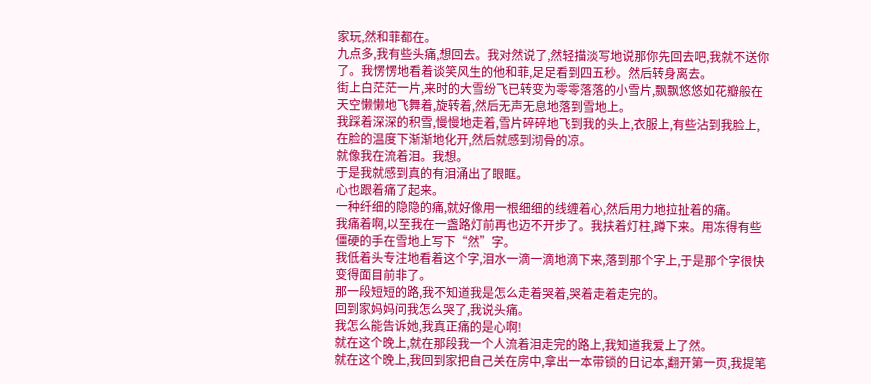家玩,然和菲都在。
九点多,我有些头痛,想回去。我对然说了,然轻描淡写地说那你先回去吧,我就不送你了。我愣愣地看着谈笑风生的他和菲,足足看到四五秒。然后转身离去。
街上白茫茫一片,来时的大雪纷飞已转变为零零落落的小雪片,飘飘悠悠如花瓣般在天空懒懒地飞舞着,旋转着,然后无声无息地落到雪地上。
我踩着深深的积雪,慢慢地走着,雪片碎碎地飞到我的头上,衣服上,有些沾到我脸上,在脸的温度下渐渐地化开,然后就感到沏骨的凉。
就像我在流着泪。我想。
于是我就感到真的有泪涌出了眼眶。
心也跟着痛了起来。
一种纤细的隐隐的痛,就好像用一根细细的线缠着心,然后用力地拉扯着的痛。
我痛着啊,以至我在一盏路灯前再也迈不开步了。我扶着灯柱,蹲下来。用冻得有些僵硬的手在雪地上写下“然”字。
我低着头专注地看着这个字,泪水一滴一滴地滴下来,落到那个字上,于是那个字很快变得面目前非了。
那一段短短的路,我不知道我是怎么走着哭着,哭着走着走完的。
回到家妈妈问我怎么哭了,我说头痛。
我怎么能告诉她,我真正痛的是心啊!
就在这个晚上,就在那段我一个人流着泪走完的路上,我知道我爱上了然。
就在这个晚上,我回到家把自己关在房中,拿出一本带锁的日记本,翻开第一页,我提笔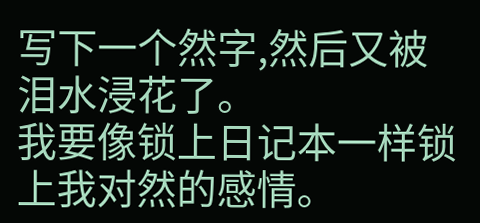写下一个然字,然后又被泪水浸花了。
我要像锁上日记本一样锁上我对然的感情。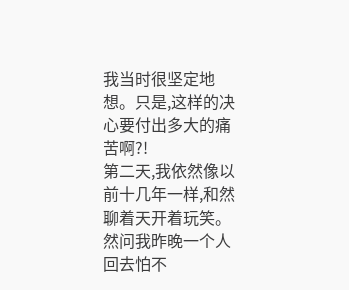我当时很坚定地想。只是,这样的决心要付出多大的痛苦啊?!
第二天,我依然像以前十几年一样,和然聊着天开着玩笑。然问我昨晚一个人回去怕不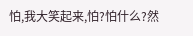怕,我大笑起来,怕?怕什么?然